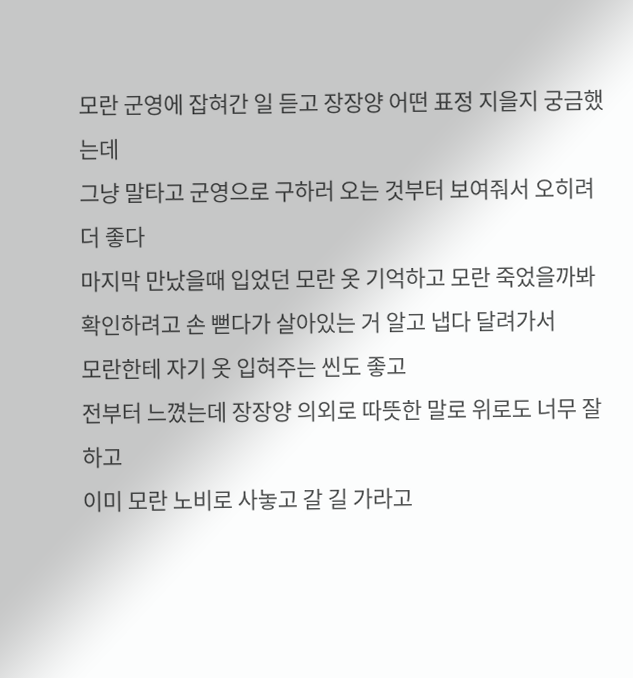모란 군영에 잡혀간 일 듣고 장장양 어떤 표정 지을지 궁금했는데
그냥 말타고 군영으로 구하러 오는 것부터 보여줘서 오히려 더 좋다
마지막 만났을때 입었던 모란 옷 기억하고 모란 죽었을까봐
확인하려고 손 뻗다가 살아있는 거 알고 냅다 달려가서
모란한테 자기 옷 입혀주는 씬도 좋고
전부터 느꼈는데 장장양 의외로 따뜻한 말로 위로도 너무 잘하고
이미 모란 노비로 사놓고 갈 길 가라고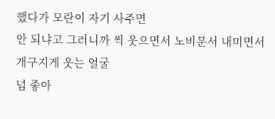했다가 모란이 자기 사주면
안 되냐고 그러니까 씩 웃으면서 노비문서 내미면서 개구지게 웃는 얼굴
넘 좋아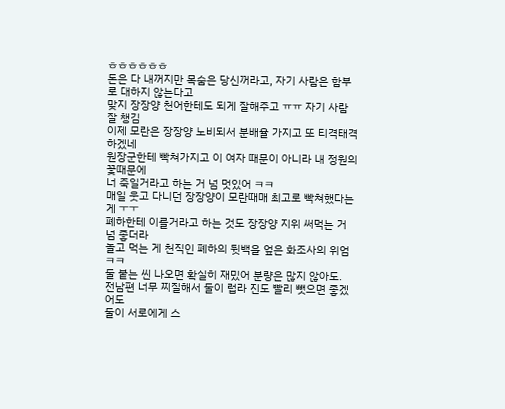ㅎㅎㅎㅎㅎㅎ
돈은 다 내꺼지만 목숨은 당신꺼라고, 자기 사람은 함부로 대하지 않는다고
맞지 장장양 천어한테도 되게 잘해주고 ㅠㅠ 자기 사람 잘 챙김
이제 모란은 장장양 노비되서 분배율 가지고 또 티격태격하겠네
원장군한테 빡쳐가지고 이 여자 때문이 아니라 내 정원의 꽃때문에
너 죽일거라고 하는 거 넘 멋있어 ㅋㅋ
매일 웃고 다니던 장장양이 모란때매 최고로 빡쳐했다는 게 ㅜㅜ
폐하한테 이를거라고 하는 것도 장장양 지위 써먹는 거 넘 좋더라
놀고 먹는 게 천직인 폐하의 뒷백을 엎은 화조사의 위엄 ㅋㅋ
둘 붙는 씬 나오면 확실히 재밌어 분량은 많지 않아도.
전남편 너무 찌질해서 둘이 럽라 진도 빨리 뺏으면 좋겠어도
둘이 서로에게 스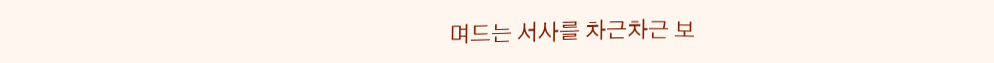며드는 서사를 차근차근 보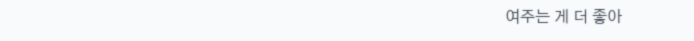여주는 게 더 좋아